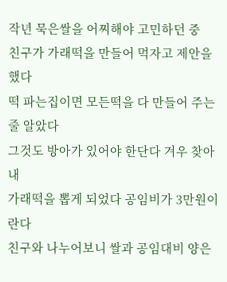작년 묵은쌀을 어찌해야 고민하던 중
친구가 가래떡을 만들어 먹자고 제안을 했다
떡 파는집이면 모든떡을 다 만들어 주는 줄 알았다
그것도 방아가 있어야 한단다 겨우 찾아내
가래떡을 뽑게 되었다 공임비가 3만원이란다
친구와 나누어보니 쌀과 공임대비 양은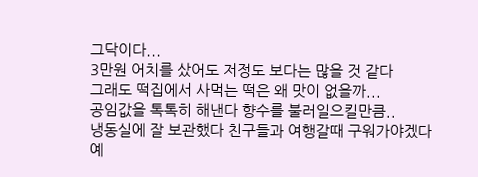그닥이다...
3만원 어치를 샀어도 저정도 보다는 많을 것 같다
그래도 떡집에서 사먹는 떡은 왜 맛이 없을까...
공임값을 톡톡히 해낸다 향수를 불러일으킬만큼..
냉동실에 잘 보관했다 친구들과 여행갈때 구워가야겠다
예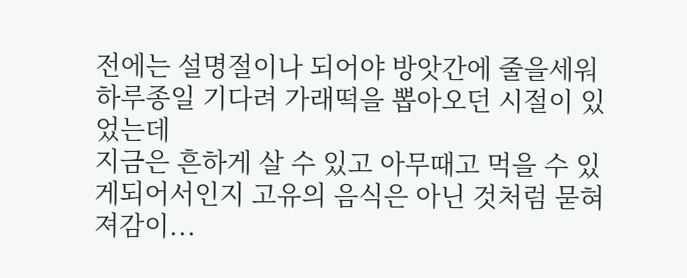전에는 설명절이나 되어야 방앗간에 줄을세워 하루종일 기다려 가래떡을 뽑아오던 시절이 있었는데
지금은 흔하게 살 수 있고 아무때고 먹을 수 있게되어서인지 고유의 음식은 아닌 것처럼 묻혀져감이...